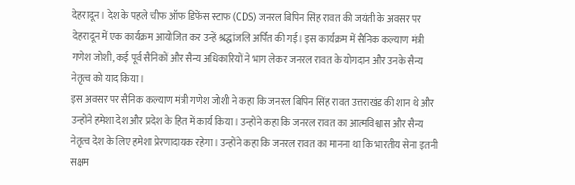देहरादून। देश के पहले चीफ ऑफ डिफेंस स्टाफ (CDS) जनरल बिपिन सिंह रावत की जयंती के अवसर पर देहरादून में एक कार्यक्रम आयोजित कर उन्हें श्रद्धांजलि अर्पित की गई। इस कार्यक्रम में सैनिक कल्याण मंत्री गणेश जोशी, कई पूर्व सैनिकों और सैन्य अधिकारियों ने भाग लेकर जनरल रावत के योगदान और उनके सैन्य नेतृत्व को याद किया।
इस अवसर पर सैनिक कल्याण मंत्री गणेश जोशी ने कहा कि जनरल बिपिन सिंह रावत उत्तराखंड की शान थे और उन्होंने हमेशा देश और प्रदेश के हित में कार्य किया। उन्होंने कहा कि जनरल रावत का आत्मविश्वास और सैन्य नेतृत्व देश के लिए हमेशा प्रेरणादायक रहेगा। उन्होंने कहा कि जनरल रावत का मानना था कि भारतीय सेना इतनी सक्षम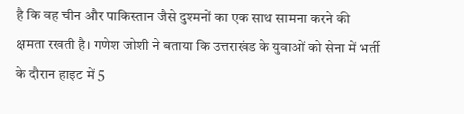है कि वह चीन और पाकिस्तान जैसे दुश्मनों का एक साथ सामना करने की क्षमता रखती है। गणेश जोशी ने बताया कि उत्तराखंड के युवाओं को सेना में भर्ती के दौरान हाइट में 5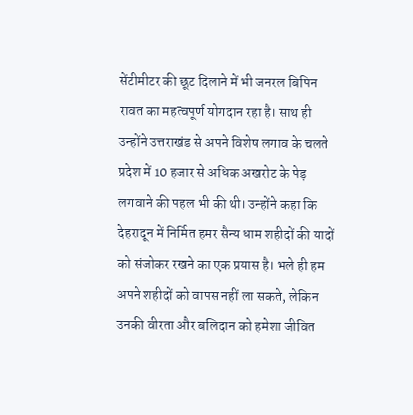सेंटीमीटर की छूट दिलाने में भी जनरल बिपिन रावत का महत्वपूर्ण योगदान रहा है। साथ ही उन्होंने उत्तराखंड से अपने विशेष लगाव के चलते प्रदेश में 10 हजार से अधिक अखरोट के पेड़ लगवाने की पहल भी की थी। उन्होंने कहा कि देहरादून में निर्मित हमर सैन्य धाम शहीदों की यादों को संजोकर रखने का एक प्रयास है। भले ही हम अपने शहीदों को वापस नहीं ला सकते, लेकिन उनकी वीरता और बलिदान को हमेशा जीवित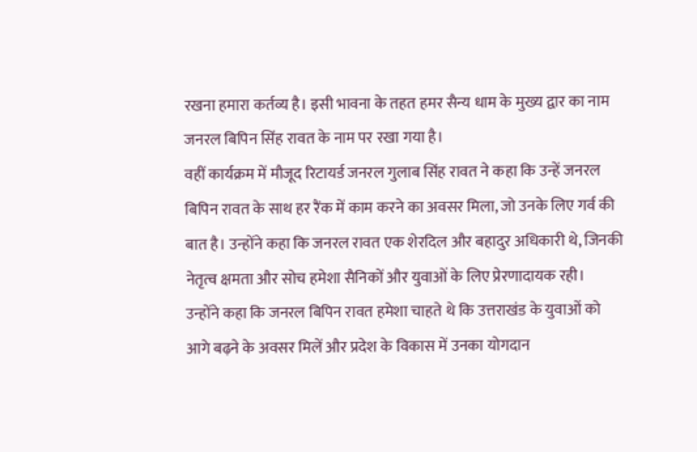रखना हमारा कर्तव्य है। इसी भावना के तहत हमर सैन्य धाम के मुख्य द्वार का नाम जनरल बिपिन सिंह रावत के नाम पर रखा गया है।
वहीं कार्यक्रम में मौजूद रिटायर्ड जनरल गुलाब सिंह रावत ने कहा कि उन्हें जनरल बिपिन रावत के साथ हर रैंक में काम करने का अवसर मिला, जो उनके लिए गर्व की बात है। उन्होंने कहा कि जनरल रावत एक शेरदिल और बहादुर अधिकारी थे, जिनकी नेतृत्व क्षमता और सोच हमेशा सैनिकों और युवाओं के लिए प्रेरणादायक रही।
उन्होंने कहा कि जनरल बिपिन रावत हमेशा चाहते थे कि उत्तराखंड के युवाओं को आगे बढ़ने के अवसर मिलें और प्रदेश के विकास में उनका योगदान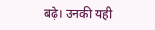बढ़े। उनकी यही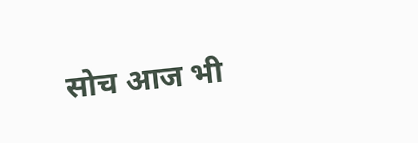सोच आज भी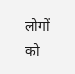लोगों को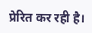प्रेरित कर रही है।